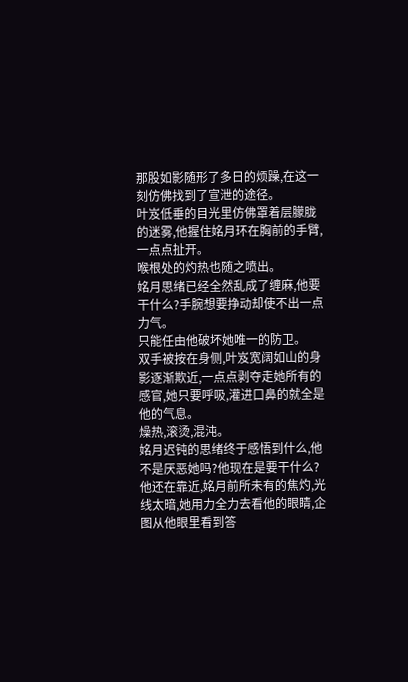那股如影随形了多日的烦躁,在这一刻仿佛找到了宣泄的途径。
叶岌低垂的目光里仿佛罩着层朦胧的迷雾,他握住姳月环在胸前的手臂,一点点扯开。
喉根处的灼热也随之喷出。
姳月思绪已经全然乱成了缠麻,他要干什么?手腕想要挣动却使不出一点力气。
只能任由他破坏她唯一的防卫。
双手被按在身侧,叶岌宽阔如山的身影逐渐欺近,一点点剥夺走她所有的感官,她只要呼吸,灌进口鼻的就全是他的气息。
燥热,滚烫,混沌。
姳月迟钝的思绪终于感悟到什么,他不是厌恶她吗?他现在是要干什么?
他还在靠近,姳月前所未有的焦灼,光线太暗,她用力全力去看他的眼睛,企图从他眼里看到答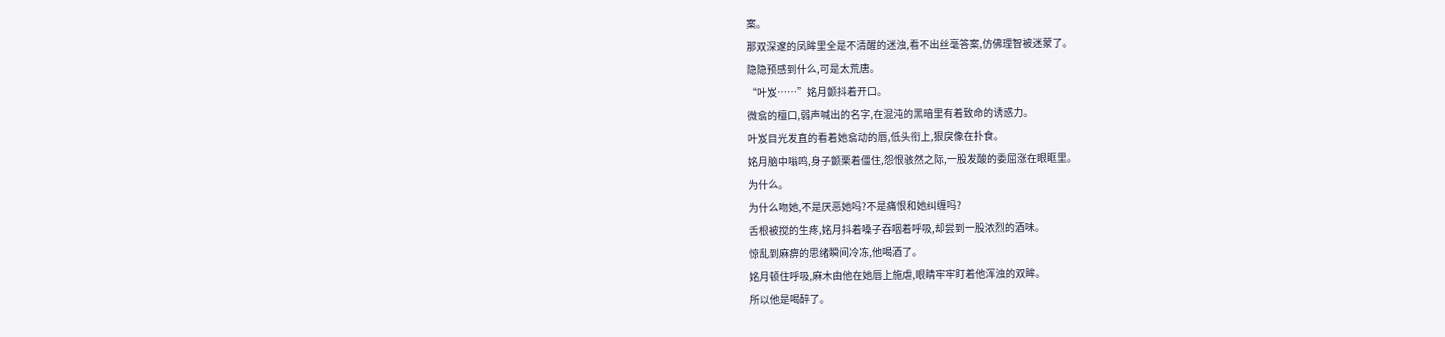案。
那双深邃的凤眸里全是不清醒的迷浊,看不出丝毫答案,仿佛理智被迷蒙了。
隐隐预感到什么,可是太荒唐。
“叶岌……”姳月颤抖着开口。
微翕的檀口,弱声喊出的名字,在混沌的黑暗里有着致命的诱惑力。
叶岌目光发直的看着她翕动的唇,低头衔上,狠戾像在扑食。
姳月脑中嗡鸣,身子颤栗着僵住,怨恨骇然之际,一股发酸的委屈涨在眼眶里。
为什么。
为什么吻她,不是厌恶她吗?不是痛恨和她纠缠吗?
舌根被搅的生疼,姳月抖着嗓子吞咽着呼吸,却尝到一股浓烈的酒味。
惊乱到麻痹的思绪瞬间冷冻,他喝酒了。
姳月顿住呼吸,麻木由他在她唇上施虐,眼睛牢牢盯着他浑浊的双眸。
所以他是喝醉了。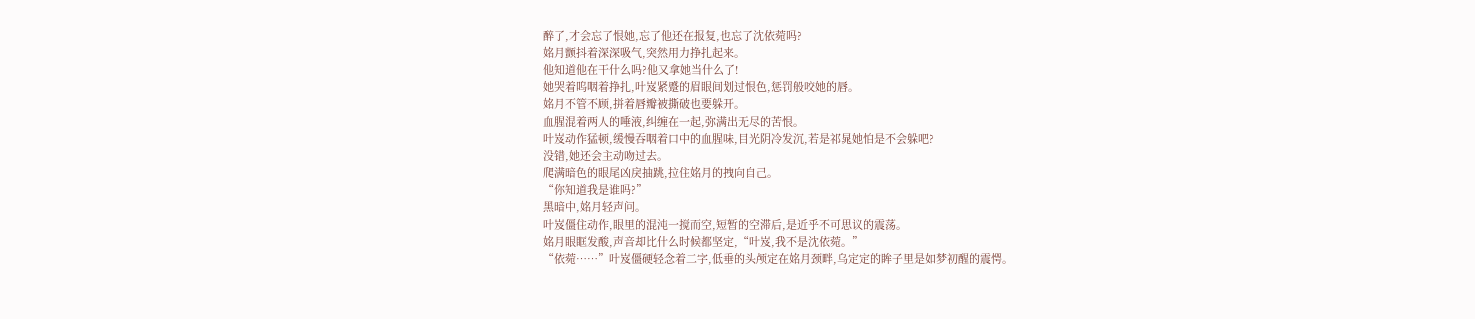醉了,才会忘了恨她,忘了他还在报复,也忘了沈依菀吗?
姳月颤抖着深深吸气,突然用力挣扎起来。
他知道他在干什么吗?他又拿她当什么了!
她哭着呜咽着挣扎,叶岌紧蹙的眉眼间划过恨色,惩罚般咬她的唇。
姳月不管不顾,拼着唇瓣被撕破也要躲开。
血腥混着两人的唾液,纠缠在一起,弥满出无尽的苦恨。
叶岌动作猛顿,缓慢吞咽着口中的血腥味,目光阴冷发沉,若是祁晁她怕是不会躲吧?
没错,她还会主动吻过去。
爬满暗色的眼尾凶戾抽跳,拉住姳月的拽向自己。
“你知道我是谁吗?”
黑暗中,姳月轻声问。
叶岌僵住动作,眼里的混沌一搅而空,短暂的空滞后,是近乎不可思议的震荡。
姳月眼眶发酸,声音却比什么时候都坚定,“叶岌,我不是沈依菀。”
“依菀……”叶岌僵硬轻念着二字,低垂的头颅定在姳月颈畔,乌定定的眸子里是如梦初醒的震愕。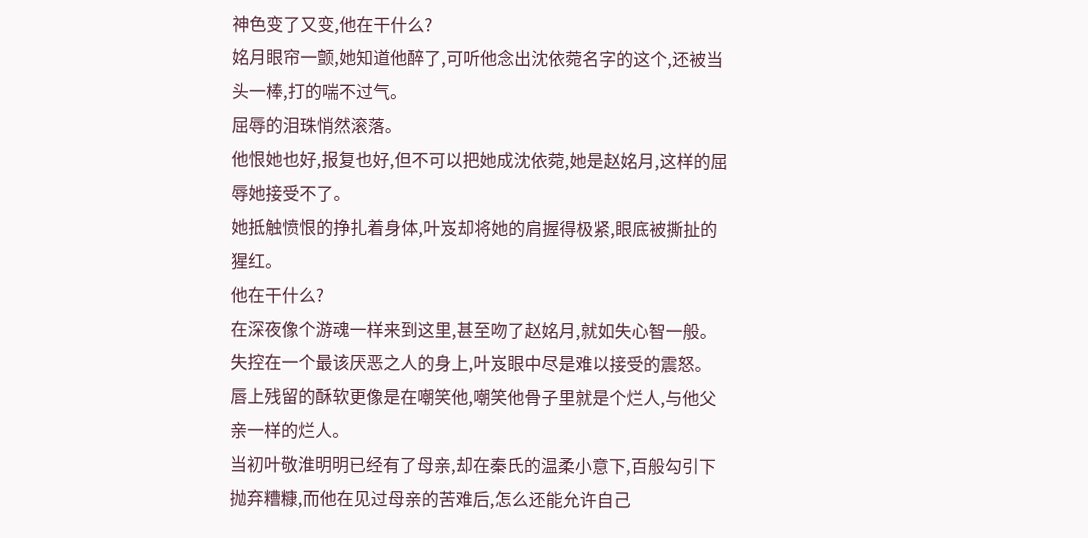神色变了又变,他在干什么?
姳月眼帘一颤,她知道他醉了,可听他念出沈依菀名字的这个,还被当头一棒,打的喘不过气。
屈辱的泪珠悄然滚落。
他恨她也好,报复也好,但不可以把她成沈依菀,她是赵姳月,这样的屈辱她接受不了。
她抵触愤恨的挣扎着身体,叶岌却将她的肩握得极紧,眼底被撕扯的猩红。
他在干什么?
在深夜像个游魂一样来到这里,甚至吻了赵姳月,就如失心智一般。
失控在一个最该厌恶之人的身上,叶岌眼中尽是难以接受的震怒。
唇上残留的酥软更像是在嘲笑他,嘲笑他骨子里就是个烂人,与他父亲一样的烂人。
当初叶敬淮明明已经有了母亲,却在秦氏的温柔小意下,百般勾引下抛弃糟糠,而他在见过母亲的苦难后,怎么还能允许自己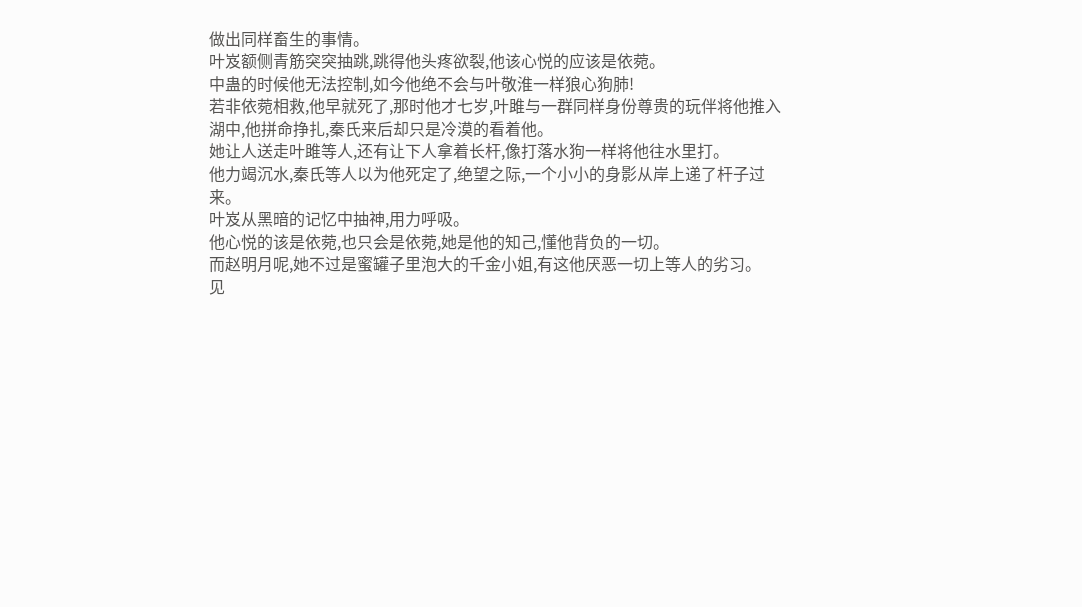做出同样畜生的事情。
叶岌额侧青筋突突抽跳,跳得他头疼欲裂,他该心悦的应该是依菀。
中蛊的时候他无法控制,如今他绝不会与叶敬淮一样狼心狗肺!
若非依菀相救,他早就死了,那时他才七岁,叶雎与一群同样身份尊贵的玩伴将他推入湖中,他拼命挣扎,秦氏来后却只是冷漠的看着他。
她让人送走叶雎等人,还有让下人拿着长杆,像打落水狗一样将他往水里打。
他力竭沉水,秦氏等人以为他死定了,绝望之际,一个小小的身影从岸上递了杆子过来。
叶岌从黑暗的记忆中抽神,用力呼吸。
他心悦的该是依菀,也只会是依菀,她是他的知己,懂他背负的一切。
而赵明月呢,她不过是蜜罐子里泡大的千金小姐,有这他厌恶一切上等人的劣习。
见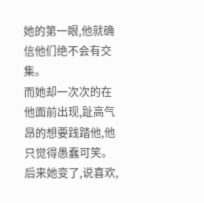她的第一眼,他就确信他们绝不会有交集。
而她却一次次的在他面前出现,趾高气昂的想要践踏他,他只觉得愚蠢可笑。
后来她变了,说喜欢,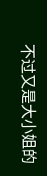不过又是大小姐的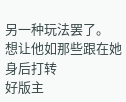另一种玩法罢了。
想让他如那些跟在她身后打转
好版主